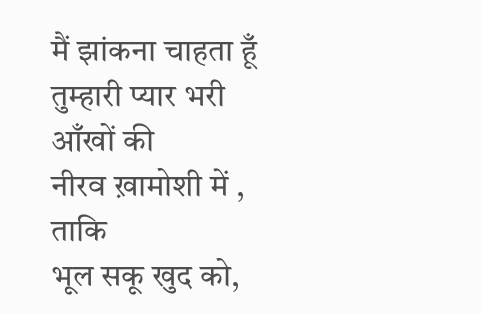मैं झांकना चाहता हूँ
तुम्हारी प्यार भरी
आँखों की
नीरव ख़ामोशी में ,
ताकि
भूल सकू खुद को,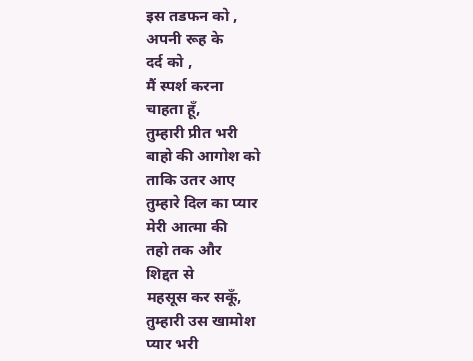इस तडफन को ,
अपनी रूह के
दर्द को ,
मैं स्पर्श करना
चाहता हूँ,
तुम्हारी प्रीत भरी
बाहो की आगोश को
ताकि उतर आए
तुम्हारे दिल का प्यार
मेरी आत्मा की
तहो तक और
शिद्दत से
महसूस कर सकूँ,
तुम्हारी उस खामोश
प्यार भरी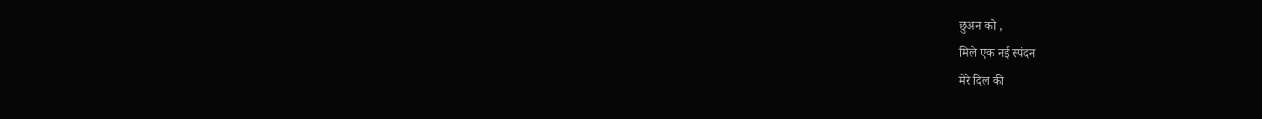छुअन को ,
मिले एक नई स्पंदन
मेरे दिल की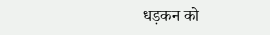धड़कन को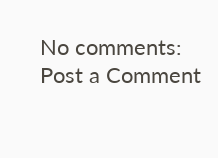No comments:
Post a Comment